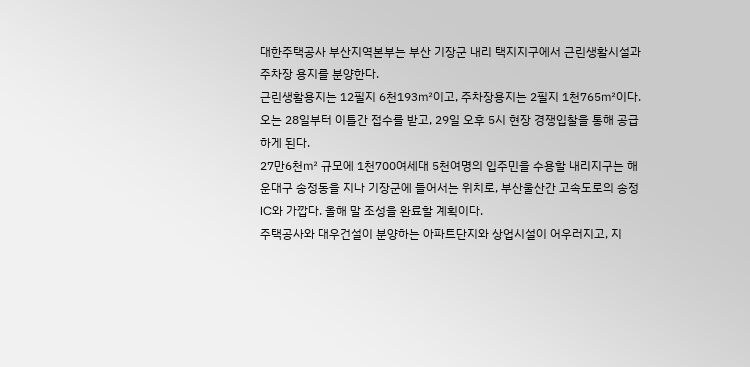대한주택공사 부산지역본부는 부산 기장군 내리 택지지구에서 근린생활시설과 주차장 용지를 분양한다.
근린생활용지는 12필지 6천193㎡이고, 주차장용지는 2필지 1천765㎡이다. 오는 28일부터 이틀간 접수를 받고, 29일 오후 5시 현장 경쟁입찰을 통해 공급하게 된다.
27만6천㎡ 규모에 1천700여세대 5천여명의 입주민을 수용할 내리지구는 해운대구 송정동을 지나 기장군에 들어서는 위치로, 부산울산간 고속도로의 송정IC와 가깝다. 올해 말 조성을 완료할 계획이다.
주택공사와 대우건설이 분양하는 아파트단지와 상업시설이 어우러지고, 지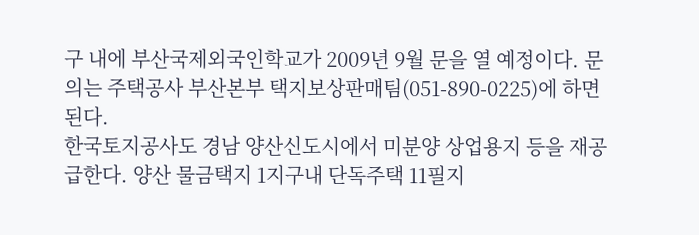구 내에 부산국제외국인학교가 2009년 9월 문을 열 예정이다. 문의는 주택공사 부산본부 택지보상판매팀(051-890-0225)에 하면 된다.
한국토지공사도 경남 양산신도시에서 미분양 상업용지 등을 재공급한다. 양산 물금택지 1지구내 단독주택 11필지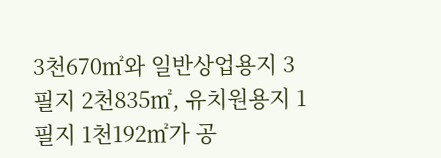3천670㎡와 일반상업용지 3필지 2천835㎡, 유치원용지 1필지 1천192㎡가 공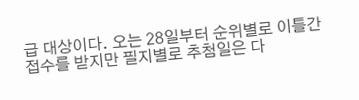급 대상이다. 오는 28일부터 순위별로 이틀간 접수를 받지만 필지별로 추첨일은 다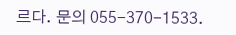르다. 문의 055-370-1533.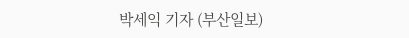박세익 기자 (부산일보)